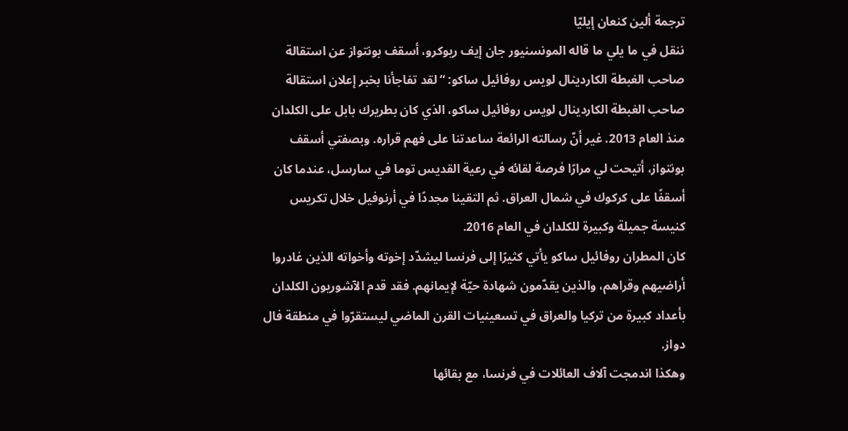ترجمة ألين كنعان إيليّا
ننقل في ما يلي ما قاله المونسنيور جان إيف ريوكرو، أسقف بونتواز عن استقالة صاحب الغبطة الكاردينال لويس روفائيل ساكو: “لقد تفاجأنا بخبر إعلان استقالة صاحب الغبطة الكاردينال لويس روفائيل ساكو، الذي كان بطريرك بابل على الكلدان منذ العام 2013. غير أنّ رسالته الرائعة ساعدتنا على فهم قراره. وبصفتي أسقف بونتواز، أتيحت لي مرارًا فرصة لقائه في رعية القديس توما في سارسل، عندما كان أسقفًا على كركوك في شمال العراق. ثم التقينا مجددًا في أرنوفيل خلال تكريس كنيسة جميلة وكبيرة للكلدان في العام 2016.
كان المطران روفائيل ساكو يأتي كثيرًا إلى فرنسا ليشدّد إخوته وأخواته الذين غادروا أراضيهم وقراهم، والذين يقدّمون شهادة حيّة لإيمانهم. فقد قدم الآشوريون الكلدان بأعداد كبيرة من تركيا والعراق في تسعينيات القرن الماضي ليستقرّوا في منطقة فال دواز.
وهكذا اندمجت آلاف العائلات في فرنسا، مع بقائها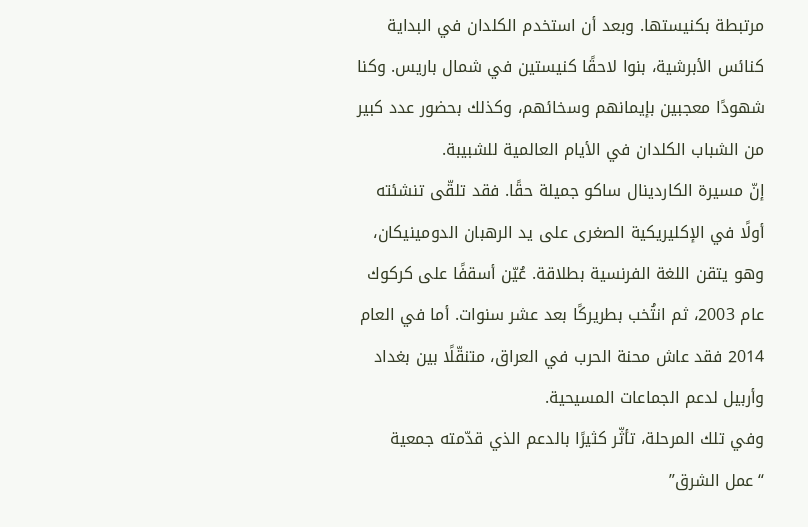مرتبطة بكنيستها. وبعد أن استخدم الكلدان في البداية كنائس الأبرشية، بنوا لاحقًا كنيستين في شمال باريس. وكنا شهودًا معجبين بإيمانهم وسخائهم، وكذلك بحضور عدد كبير من الشباب الكلدان في الأيام العالمية للشبيبة.
إنّ مسيرة الكاردينال ساكو جميلة حقًا. فقد تلقّى تنشئته أولًا في الإكليريكية الصغرى على يد الرهبان الدومينيكان، وهو يتقن اللغة الفرنسية بطلاقة. عُيّن أسقفًا على كركوك عام 2003، ثم انتُخب بطريركًا بعد عشر سنوات. أما في العام 2014 فقد عاش محنة الحرب في العراق، متنقّلًا بين بغداد وأربيل لدعم الجماعات المسيحية.
وفي تلك المرحلة، تأثّر كثيرًا بالدعم الذي قدّمته جمعية “عمل الشرق”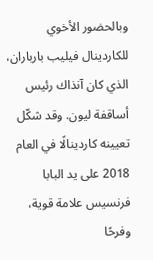وبالحضور الأخوي للكاردينال فيليب بارباران، الذي كان آنذاك رئيس أساقفة ليون. وقد شكّل تعيينه كاردينالًا في العام 2018 على يد البابا فرنسيس علامة قوية، وفرحًا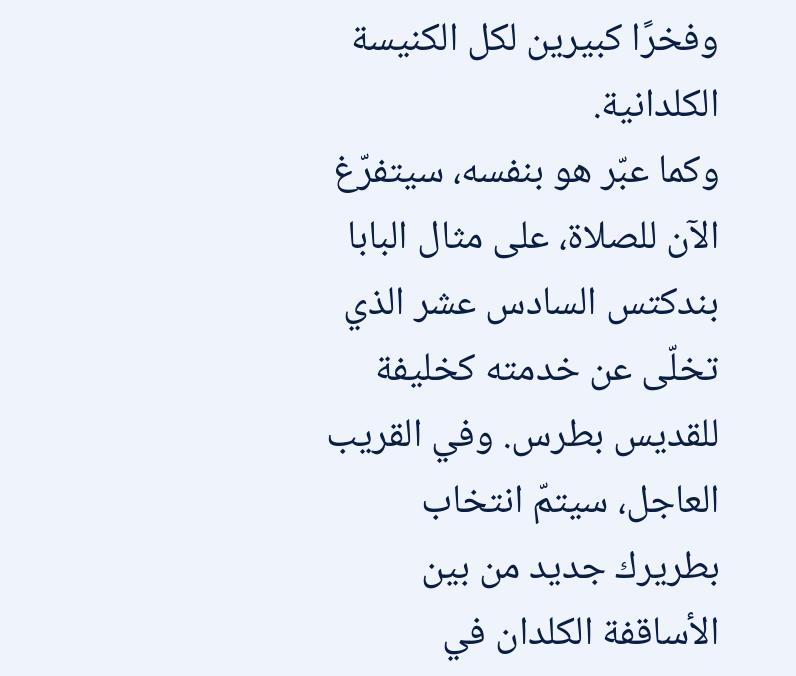وفخرًا كبيرين لكل الكنيسة الكلدانية.
وكما عبّر هو بنفسه، سيتفرّغ الآن للصلاة، على مثال البابا بندكتس السادس عشر الذي تخلّى عن خدمته كخليفة للقديس بطرس. وفي القريب العاجل، سيتمّ انتخاب بطريرك جديد من بين الأساقفة الكلدان في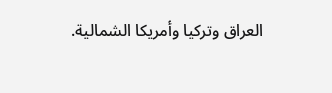العراق وتركيا وأمريكا الشمالية.